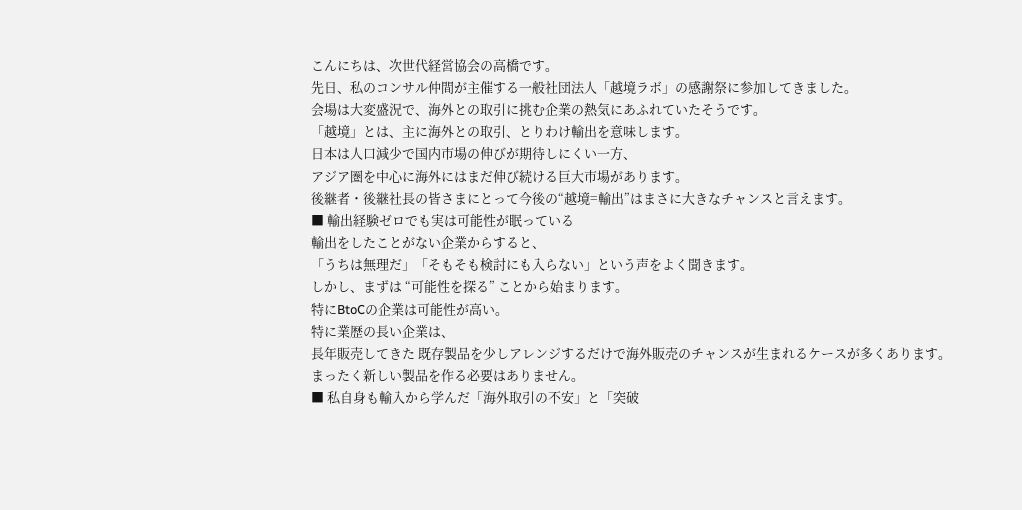こんにちは、次世代経営協会の高橋です。
先日、私のコンサル仲間が主催する一般社団法人「越境ラボ」の感謝祭に参加してきました。
会場は大変盛況で、海外との取引に挑む企業の熱気にあふれていたそうです。
「越境」とは、主に海外との取引、とりわけ輸出を意味します。
日本は人口減少で国内市場の伸びが期待しにくい一方、
アジア圏を中心に海外にはまだ伸び続ける巨大市場があります。
後継者・後継社長の皆さまにとって今後の“越境=輸出”はまさに大きなチャンスと言えます。
■ 輸出経験ゼロでも実は可能性が眠っている
輸出をしたことがない企業からすると、
「うちは無理だ」「そもそも検討にも入らない」という声をよく聞きます。
しかし、まずは “可能性を探る” ことから始まります。
特にBtoCの企業は可能性が高い。
特に業歴の長い企業は、
長年販売してきた 既存製品を少しアレンジするだけで海外販売のチャンスが生まれるケースが多くあります。
まったく新しい製品を作る必要はありません。
■ 私自身も輸入から学んだ「海外取引の不安」と「突破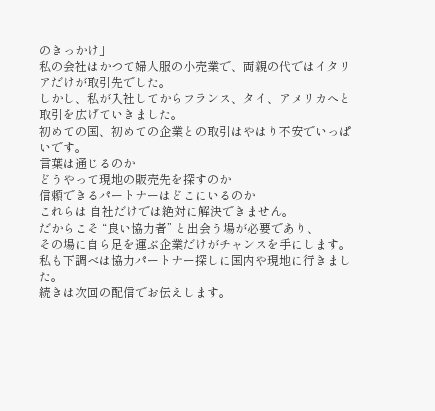のきっかけ」
私の会社はかつて婦人服の小売業で、両親の代ではイタリアだけが取引先でした。
しかし、私が入社してからフランス、タイ、アメリカへと取引を広げていきました。
初めての国、初めての企業との取引はやはり不安でいっぱいです。
言葉は通じるのか
どうやって現地の販売先を探すのか
信頼できるパートナーはどこにいるのか
これらは 自社だけでは絶対に解決できません。
だからこそ “良い協力者” と出会う場が必要であり、
その場に自ら足を運ぶ企業だけがチャンスを手にします。
私も下調べは協力パートナー探しに国内や現地に行きました。
続きは次回の配信でお伝えします。